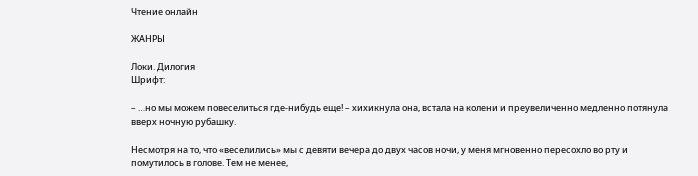Чтение онлайн

ЖАНРЫ

Локи. Дилогия
Шрифт:

– …но мы можем повеселиться где-нибудь еще! – хихикнула она, встала на колени и преувеличенно медленно потянула вверх ночную рубашку.

Несмотря на то, что «веселились» мы с девяти вечера до двух часов ночи, у меня мгновенно пересохло во рту и помутилось в голове. Тем не менее,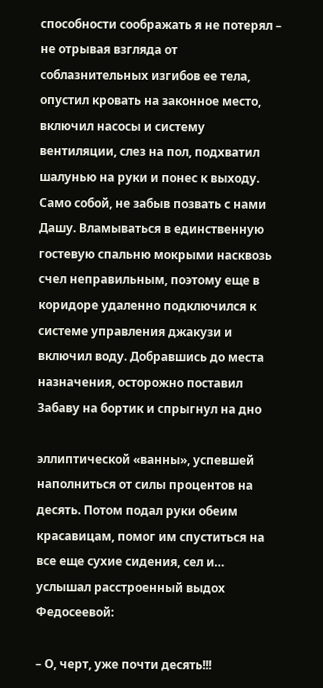способности соображать я не потерял – не отрывая взгляда от соблазнительных изгибов ее тела, опустил кровать на законное место, включил насосы и систему вентиляции, слез на пол, подхватил шалунью на руки и понес к выходу. Само собой, не забыв позвать с нами Дашу. Вламываться в единственную гостевую спальню мокрыми насквозь счел неправильным, поэтому еще в коридоре удаленно подключился к системе управления джакузи и включил воду. Добравшись до места назначения, осторожно поставил Забаву на бортик и спрыгнул на дно

эллиптической «ванны», успевшей наполниться от силы процентов на десять. Потом подал руки обеим красавицам, помог им спуститься на все еще сухие сидения, сел и… услышал расстроенный выдох Федосеевой:

– О, черт, уже почти десять!!!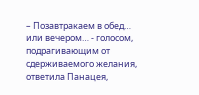– Позавтракаем в обед… или вечером… - голосом, подрагивающим от сдерживаемого желания, ответила Панацея,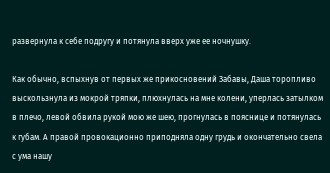развернула к себе подругу и потянула вверх уже ее ночнушку.

Как обычно, вспыхнув от первых же прикосновений Забавы, Даша торопливо выскользнула из мокрой тряпки, плюхнулась на мне колени, уперлась затылком в плечо, левой обвила рукой мою же шею, прогнулась в пояснице и потянулась к губам. А правой провокационно приподняла одну грудь и окончательно свела с ума нашу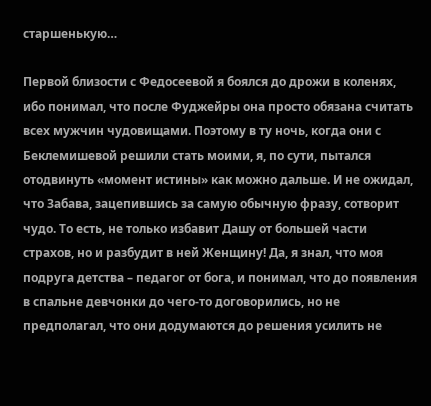старшенькую…

Первой близости с Федосеевой я боялся до дрожи в коленях, ибо понимал, что после Фуджейры она просто обязана считать всех мужчин чудовищами. Поэтому в ту ночь, когда они с Беклемишевой решили стать моими, я, по сути, пытался отодвинуть «момент истины» как можно дальше. И не ожидал, что Забава, зацепившись за самую обычную фразу, сотворит чудо. То есть, не только избавит Дашу от большей части страхов, но и разбудит в ней Женщину! Да, я знал, что моя подруга детства – педагог от бога, и понимал, что до появления в спальне девчонки до чего-то договорились, но не предполагал, что они додумаются до решения усилить не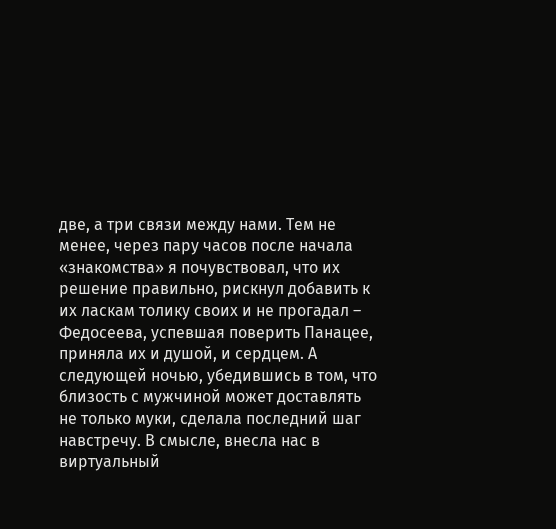две, а три связи между нами. Тем не менее, через пару часов после начала «знакомства» я почувствовал, что их решение правильно, рискнул добавить к их ласкам толику своих и не прогадал – Федосеева, успевшая поверить Панацее, приняла их и душой, и сердцем. А следующей ночью, убедившись в том, что близость с мужчиной может доставлять не только муки, сделала последний шаг навстречу. В смысле, внесла нас в виртуальный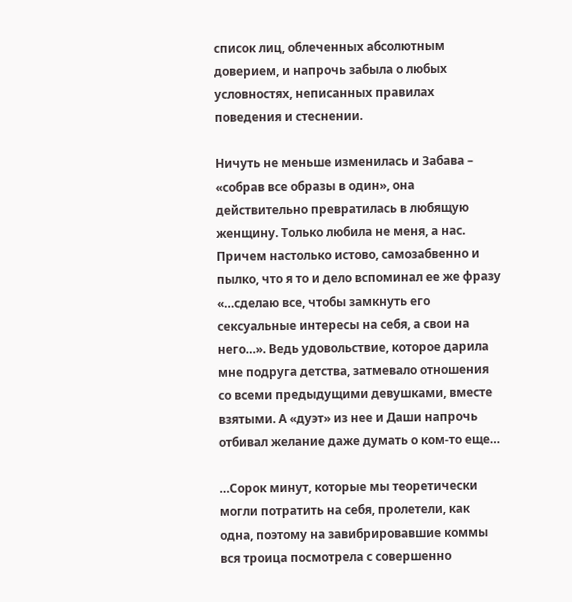список лиц, облеченных абсолютным доверием, и напрочь забыла о любых условностях, неписанных правилах поведения и стеснении.

Ничуть не меньше изменилась и Забава – «собрав все образы в один», она действительно превратилась в любящую женщину. Только любила не меня, а нас. Причем настолько истово, самозабвенно и пылко, что я то и дело вспоминал ее же фразу «…сделаю все, чтобы замкнуть его сексуальные интересы на себя, а свои на него…». Ведь удовольствие, которое дарила мне подруга детства, затмевало отношения со всеми предыдущими девушками, вместе взятыми. А «дуэт» из нее и Даши напрочь отбивал желание даже думать о ком-то еще…

…Сорок минут, которые мы теоретически могли потратить на себя, пролетели, как одна, поэтому на завибрировавшие коммы вся троица посмотрела с совершенно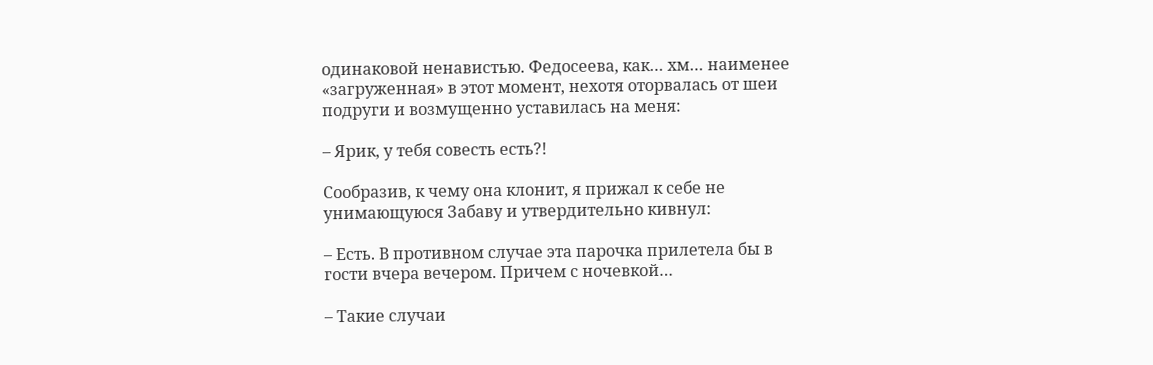одинаковой ненавистью. Федосеева, как… хм… наименее «загруженная» в этот момент, нехотя оторвалась от шеи подруги и возмущенно уставилась на меня:

– Ярик, у тебя совесть есть?!

Сообразив, к чему она клонит, я прижал к себе не унимающуюся Забаву и утвердительно кивнул:

– Есть. В противном случае эта парочка прилетела бы в гости вчера вечером. Причем с ночевкой…

– Такие случаи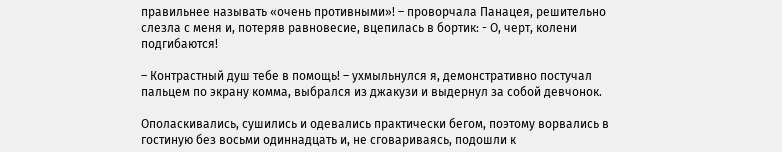правильнее называть «очень противными»! – проворчала Панацея, решительно слезла с меня и, потеряв равновесие, вцепилась в бортик: - О, черт, колени подгибаются!

– Контрастный душ тебе в помощь! – ухмыльнулся я, демонстративно постучал пальцем по экрану комма, выбрался из джакузи и выдернул за собой девчонок.

Ополаскивались, сушились и одевались практически бегом, поэтому ворвались в гостиную без восьми одиннадцать и, не сговариваясь, подошли к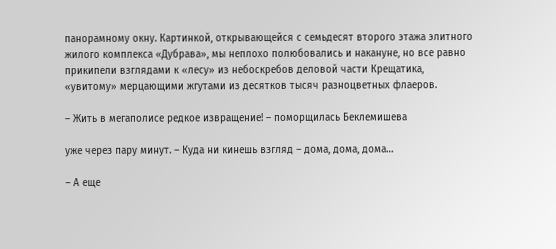панорамному окну. Картинкой, открывающейся с семьдесят второго этажа элитного жилого комплекса «Дубрава», мы неплохо полюбовались и накануне, но все равно прикипели взглядами к «лесу» из небоскребов деловой части Крещатика, «увитому» мерцающими жгутами из десятков тысяч разноцветных флаеров.

– Жить в мегаполисе редкое извращение! – поморщилась Беклемишева

уже через пару минут. – Куда ни кинешь взгляд – дома, дома, дома…

– А еще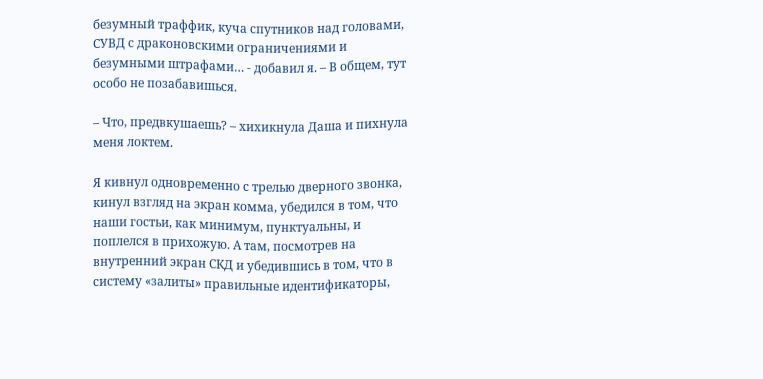безумный траффик, куча спутников над головами, СУВД с драконовскими ограничениями и безумными штрафами… - добавил я. – В общем, тут особо не позабавишься.

– Что, предвкушаешь? – хихикнула Даша и пихнула меня локтем.

Я кивнул одновременно с трелью дверного звонка, кинул взгляд на экран комма, убедился в том, что наши гостьи, как минимум, пунктуальны, и поплелся в прихожую. А там, посмотрев на внутренний экран СКД и убедившись в том, что в систему «залиты» правильные идентификаторы,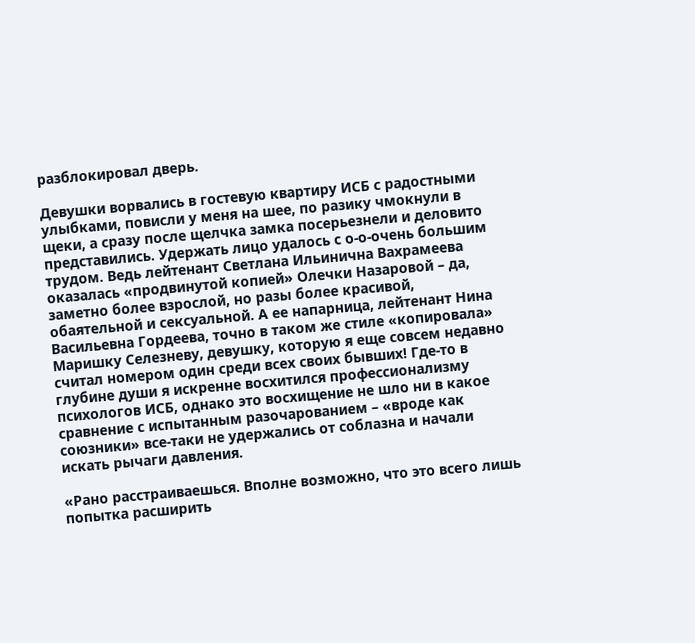разблокировал дверь.

Девушки ворвались в гостевую квартиру ИСБ с радостными улыбками, повисли у меня на шее, по разику чмокнули в щеки, а сразу после щелчка замка посерьезнели и деловито представились. Удержать лицо удалось с о-о-очень большим трудом. Ведь лейтенант Светлана Ильинична Вахрамеева оказалась «продвинутой копией» Олечки Назаровой – да, заметно более взрослой, но разы более красивой, обаятельной и сексуальной. А ее напарница, лейтенант Нина Васильевна Гордеева, точно в таком же стиле «копировала» Маришку Селезневу, девушку, которую я еще совсем недавно считал номером один среди всех своих бывших! Где-то в глубине души я искренне восхитился профессионализму психологов ИСБ, однако это восхищение не шло ни в какое сравнение с испытанным разочарованием – «вроде как союзники» все-таки не удержались от соблазна и начали искать рычаги давления.

«Рано расстраиваешься. Вполне возможно, что это всего лишь попытка расширить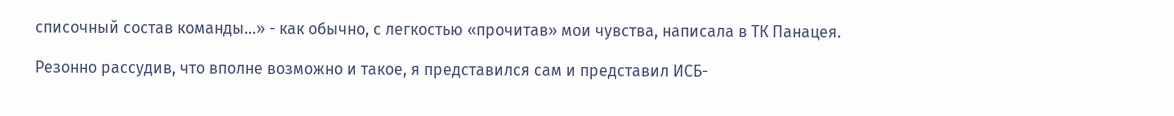списочный состав команды…» - как обычно, с легкостью «прочитав» мои чувства, написала в ТК Панацея.

Резонно рассудив, что вполне возможно и такое, я представился сам и представил ИСБ-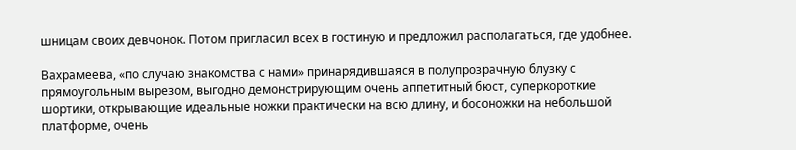шницам своих девчонок. Потом пригласил всех в гостиную и предложил располагаться, где удобнее.

Вахрамеева, «по случаю знакомства с нами» принарядившаяся в полупрозрачную блузку с прямоугольным вырезом, выгодно демонстрирующим очень аппетитный бюст, суперкороткие шортики, открывающие идеальные ножки практически на всю длину, и босоножки на небольшой платформе, очень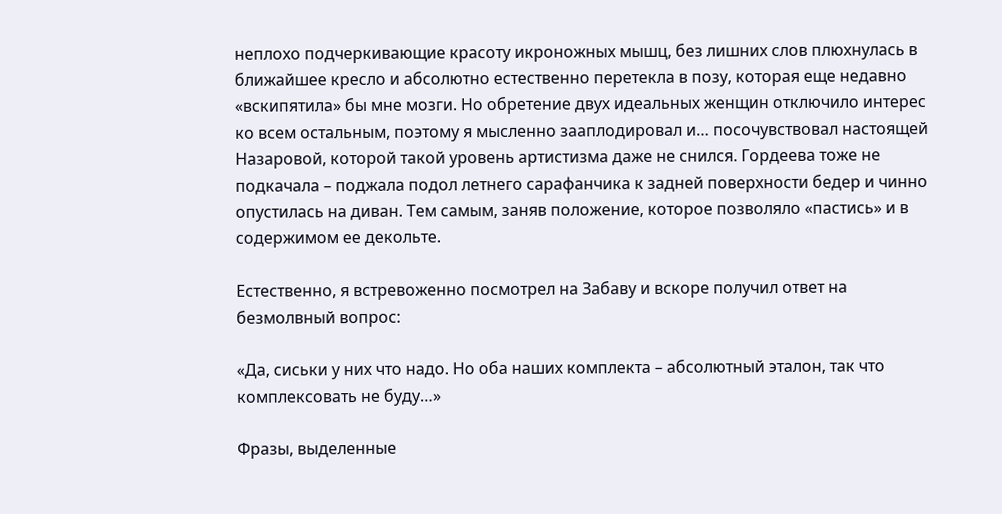неплохо подчеркивающие красоту икроножных мышц, без лишних слов плюхнулась в ближайшее кресло и абсолютно естественно перетекла в позу, которая еще недавно «вскипятила» бы мне мозги. Но обретение двух идеальных женщин отключило интерес ко всем остальным, поэтому я мысленно зааплодировал и… посочувствовал настоящей Назаровой, которой такой уровень артистизма даже не снился. Гордеева тоже не подкачала – поджала подол летнего сарафанчика к задней поверхности бедер и чинно опустилась на диван. Тем самым, заняв положение, которое позволяло «пастись» и в содержимом ее декольте.

Естественно, я встревоженно посмотрел на Забаву и вскоре получил ответ на безмолвный вопрос:

«Да, сиськи у них что надо. Но оба наших комплекта – абсолютный эталон, так что комплексовать не буду…»

Фразы, выделенные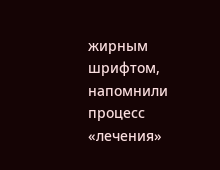жирным шрифтом, напомнили процесс «лечения»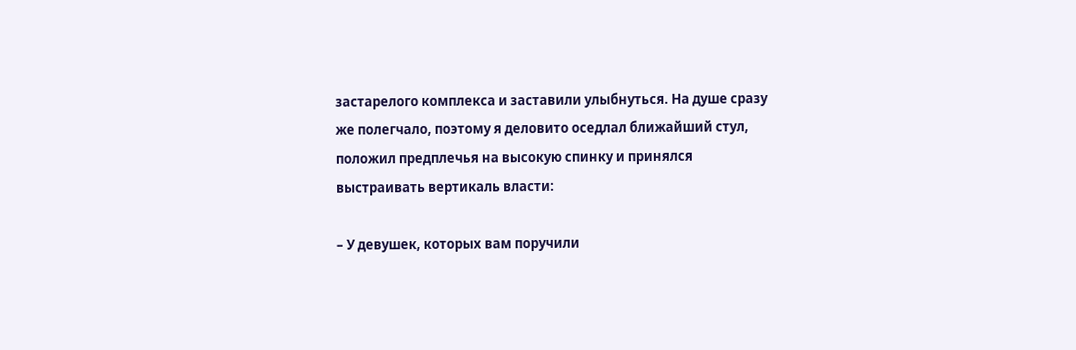застарелого комплекса и заставили улыбнуться. На душе сразу же полегчало, поэтому я деловито оседлал ближайший стул, положил предплечья на высокую спинку и принялся выстраивать вертикаль власти:

– У девушек, которых вам поручили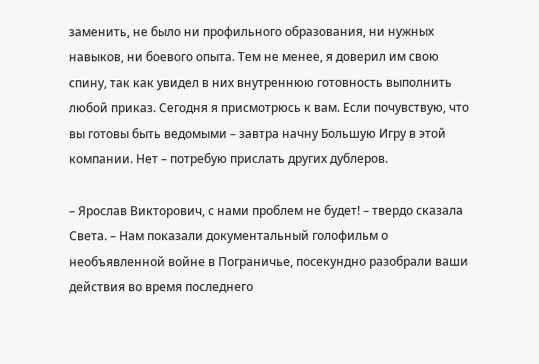заменить, не было ни профильного образования, ни нужных навыков, ни боевого опыта. Тем не менее, я доверил им свою спину, так как увидел в них внутреннюю готовность выполнить любой приказ. Сегодня я присмотрюсь к вам. Если почувствую, что вы готовы быть ведомыми – завтра начну Большую Игру в этой компании. Нет – потребую прислать других дублеров.

– Ярослав Викторович, с нами проблем не будет! – твердо сказала Света. – Нам показали документальный голофильм о необъявленной войне в Пограничье, посекундно разобрали ваши действия во время последнего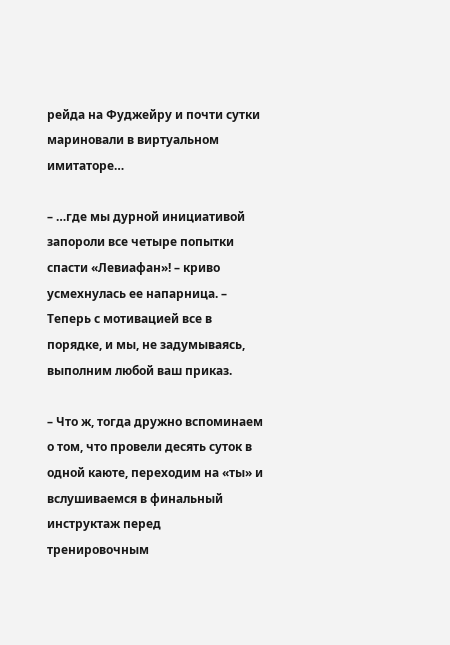рейда на Фуджейру и почти сутки мариновали в виртуальном имитаторе…

– …где мы дурной инициативой запороли все четыре попытки спасти «Левиафан»! – криво усмехнулась ее напарница. – Теперь с мотивацией все в порядке, и мы, не задумываясь, выполним любой ваш приказ.

– Что ж, тогда дружно вспоминаем о том, что провели десять суток в одной каюте, переходим на «ты» и вслушиваемся в финальный инструктаж перед тренировочным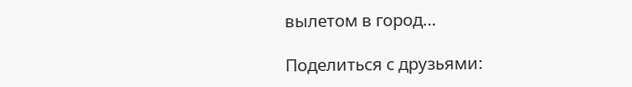вылетом в город…

Поделиться с друзьями: